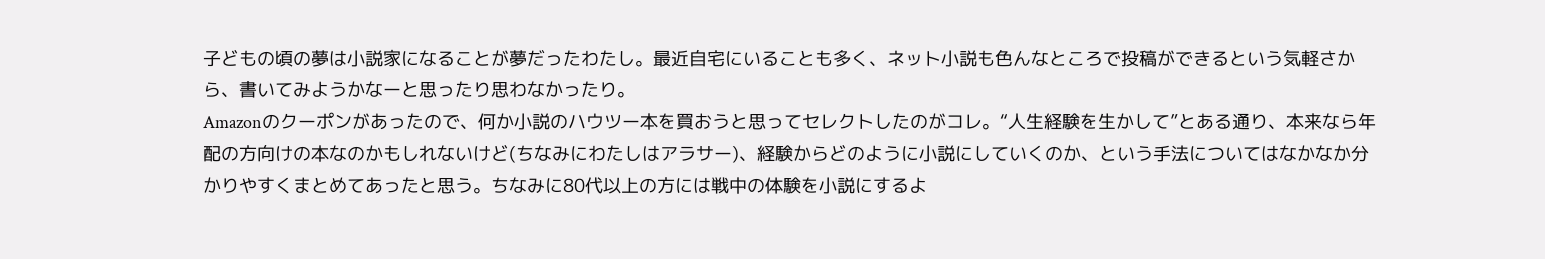子どもの頃の夢は小説家になることが夢だったわたし。最近自宅にいることも多く、ネット小説も色んなところで投稿ができるという気軽さから、書いてみようかなーと思ったり思わなかったり。
Amazonのクーポンがあったので、何か小説のハウツー本を買おうと思ってセレクトしたのがコレ。“人生経験を生かして”とある通り、本来なら年配の方向けの本なのかもしれないけど(ちなみにわたしはアラサー)、経験からどのように小説にしていくのか、という手法についてはなかなか分かりやすくまとめてあったと思う。ちなみに80代以上の方には戦中の体験を小説にするよ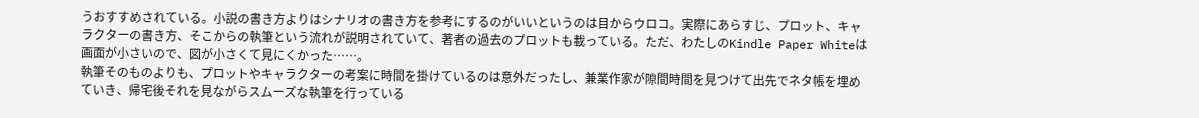うおすすめされている。小説の書き方よりはシナリオの書き方を参考にするのがいいというのは目からウロコ。実際にあらすじ、プロット、キャラクターの書き方、そこからの執筆という流れが説明されていて、著者の過去のプロットも載っている。ただ、わたしのKindle Paper Whiteは画面が小さいので、図が小さくて見にくかった……。
執筆そのものよりも、プロットやキャラクターの考案に時間を掛けているのは意外だったし、兼業作家が隙間時間を見つけて出先でネタ帳を埋めていき、帰宅後それを見ながらスムーズな執筆を行っている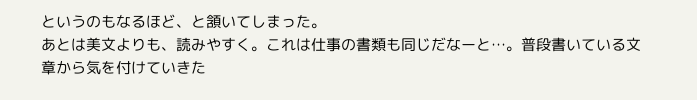というのもなるほど、と頷いてしまった。
あとは美文よりも、読みやすく。これは仕事の書類も同じだなーと…。普段書いている文章から気を付けていきた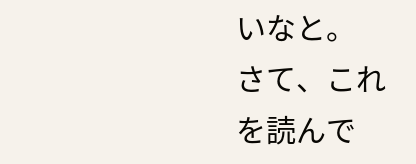いなと。
さて、これを読んで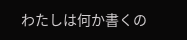わたしは何か書くの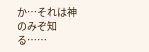か…それは神のみぞ知る……